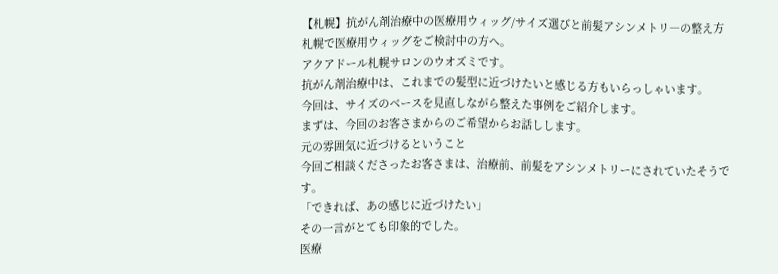【札幌】抗がん剤治療中の医療用ウィッグ/サイズ選びと前髪アシンメトリ―の整え方
札幌で医療用ウィッグをご検討中の方へ。
アクアドール札幌サロンのウオズミです。
抗がん剤治療中は、これまでの髪型に近づけたいと感じる方もいらっしゃいます。
今回は、サイズのベースを見直しながら整えた事例をご紹介します。
まずは、今回のお客さまからのご希望からお話しします。
元の雰囲気に近づけるということ
今回ご相談くださったお客さまは、治療前、前髪をアシンメトリーにされていたそうです。
「できれば、あの感じに近づけたい」
その一言がとても印象的でした。
医療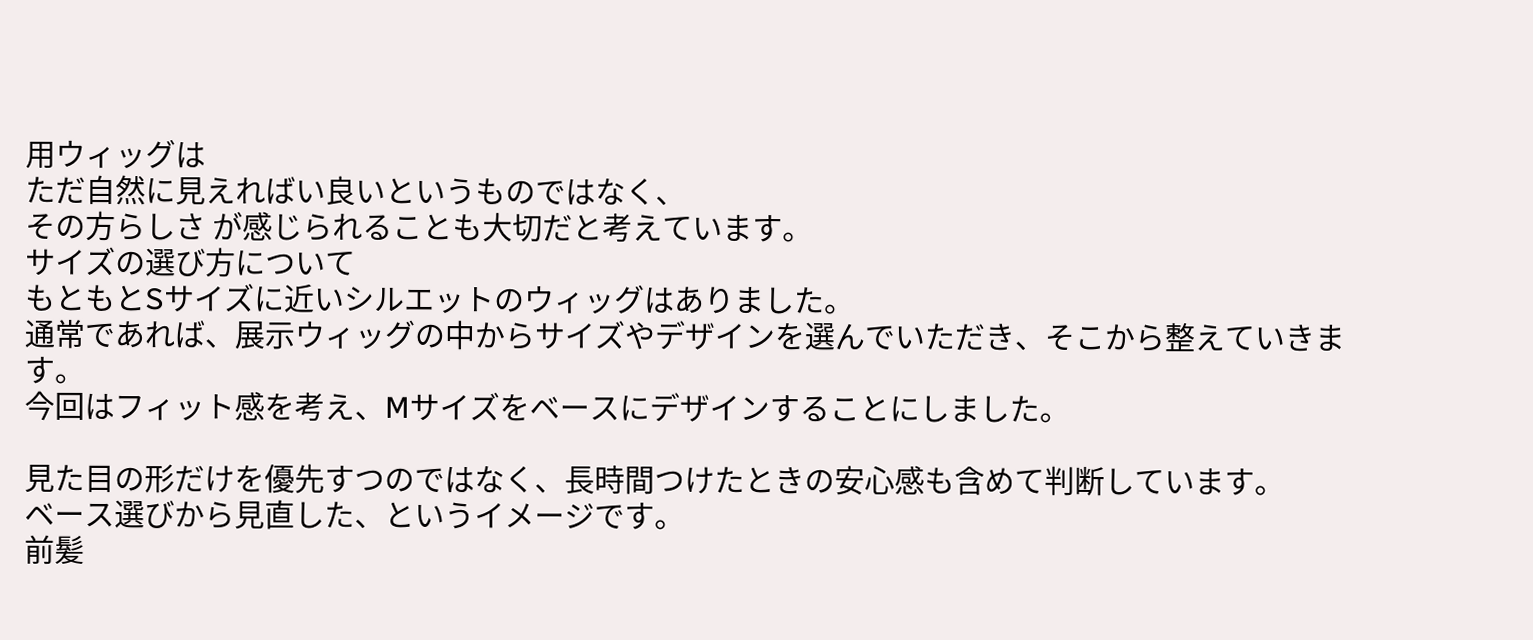用ウィッグは
ただ自然に見えればい良いというものではなく、
その方らしさ が感じられることも大切だと考えています。
サイズの選び方について
もともとSサイズに近いシルエットのウィッグはありました。
通常であれば、展示ウィッグの中からサイズやデザインを選んでいただき、そこから整えていきます。
今回はフィット感を考え、Mサイズをベースにデザインすることにしました。

見た目の形だけを優先すつのではなく、長時間つけたときの安心感も含めて判断しています。
ベース選びから見直した、というイメージです。
前髪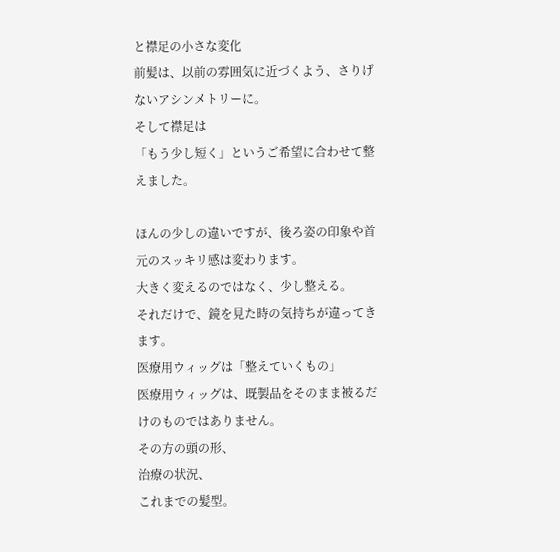と襟足の小さな変化
前髪は、以前の雰囲気に近づくよう、さりげないアシンメトリーに。
そして襟足は
「もう少し短く」というご希望に合わせて整えました。

ほんの少しの違いですが、後ろ姿の印象や首元のスッキリ感は変わります。
大きく変えるのではなく、少し整える。
それだけで、鏡を見た時の気持ちが違ってきます。
医療用ウィッグは「整えていくもの」
医療用ウィッグは、既製品をそのまま被るだけのものではありません。
その方の頭の形、
治療の状況、
これまでの髪型。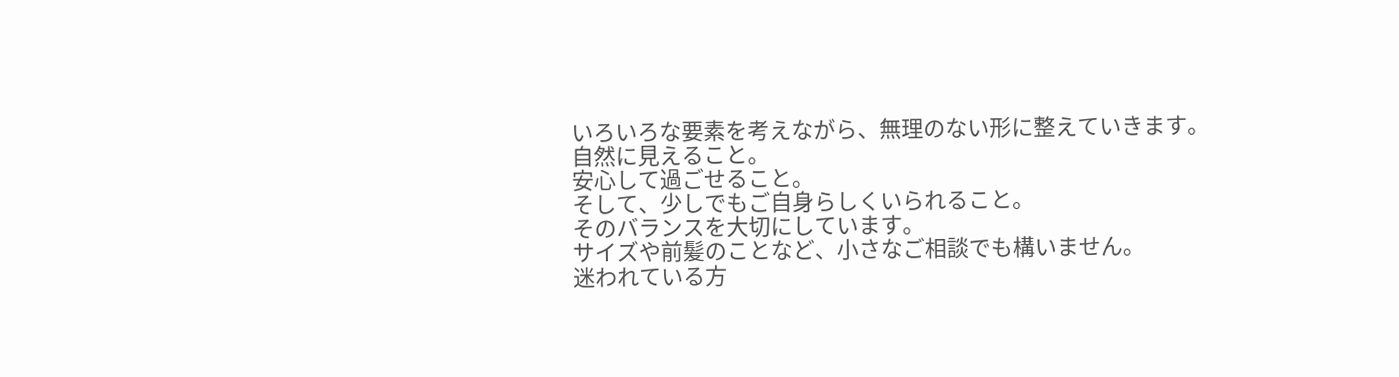いろいろな要素を考えながら、無理のない形に整えていきます。
自然に見えること。
安心して過ごせること。
そして、少しでもご自身らしくいられること。
そのバランスを大切にしています。
サイズや前髪のことなど、小さなご相談でも構いません。
迷われている方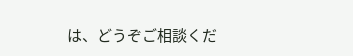は、どうぞご相談くだ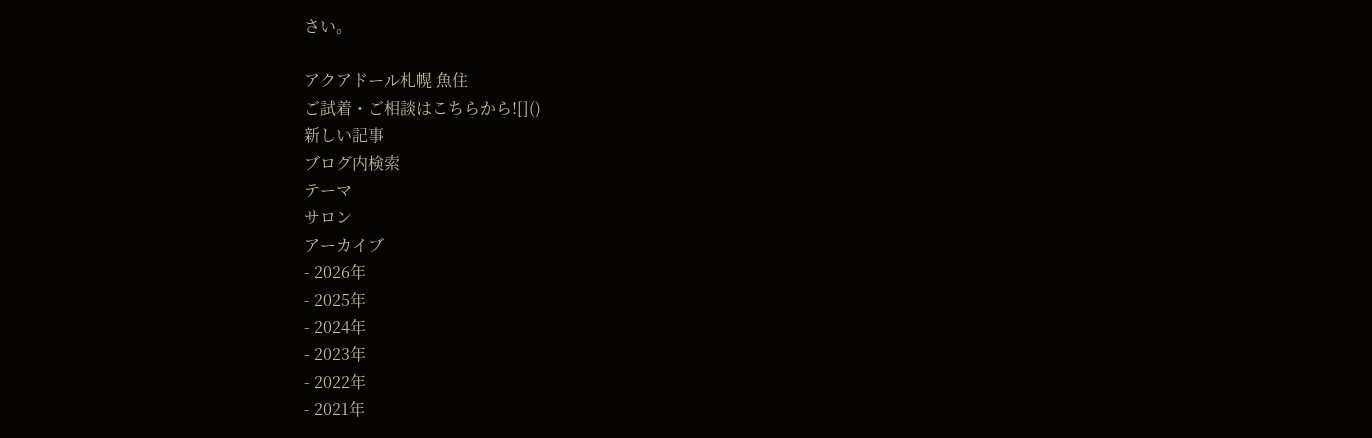さい。

アクアドール札幌 魚住
ご試着・ご相談はこちらから![]()
新しい記事
ブログ内検索
テーマ
サロン
アーカイブ
- 2026年
- 2025年
- 2024年
- 2023年
- 2022年
- 2021年